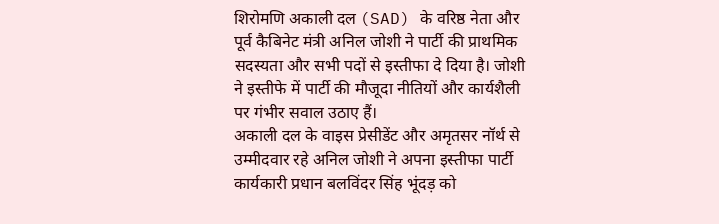शिरोमणि अकाली दल (SAD) के वरिष्ठ नेता और पूर्व कैबिनेट मंत्री अनिल जोशी ने पार्टी की प्राथमिक सदस्यता और सभी पदों से इस्तीफा दे दिया है। जोशी ने इस्तीफे में पार्टी की मौजूदा नीतियों और कार्यशैली पर गंभीर सवाल उठाए हैं।
अकाली दल के वाइस प्रेसीडेंट और अमृतसर नॉर्थ से उम्मीदवार रहे अनिल जोशी ने अपना इस्तीफा पार्टी कार्यकारी प्रधान बलविंदर सिंह भूंदड़ को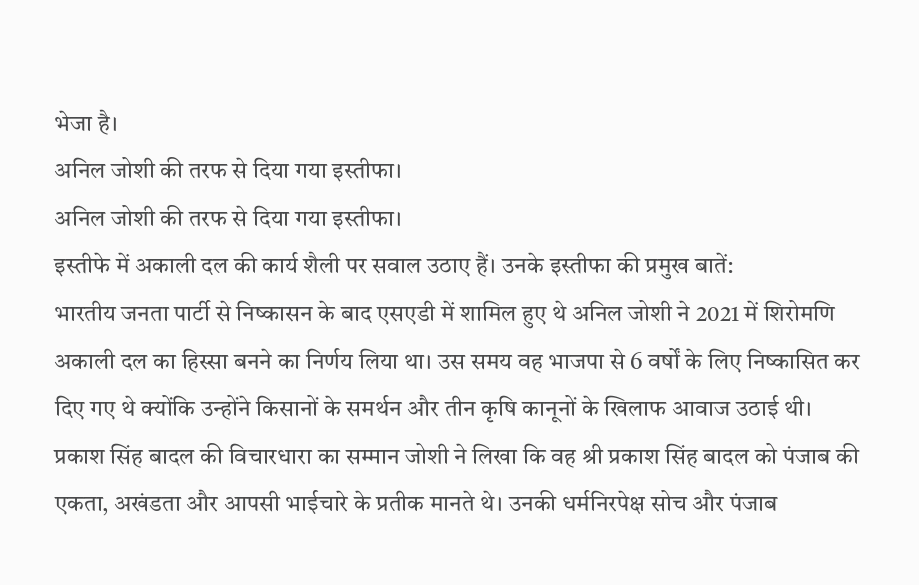भेजा है।
अनिल जोशी की तरफ से दिया गया इस्तीफा।
अनिल जोशी की तरफ से दिया गया इस्तीफा।
इस्तीफे में अकाली दल की कार्य शैली पर सवाल उठाए हैं। उनके इस्तीफा की प्रमुख बातें:
भारतीय जनता पार्टी से निष्कासन के बाद एसएडी में शामिल हुए थे अनिल जोशी ने 2021 में शिरोमणि अकाली दल का हिस्सा बनने का निर्णय लिया था। उस समय वह भाजपा से 6 वर्षों के लिए निष्कासित कर दिए गए थे क्योंकि उन्होंने किसानों के समर्थन और तीन कृषि कानूनों के खिलाफ आवाज उठाई थी।
प्रकाश सिंह बादल की विचारधारा का सम्मान जोशी ने लिखा कि वह श्री प्रकाश सिंह बादल को पंजाब की एकता, अखंडता और आपसी भाईचारे के प्रतीक मानते थे। उनकी धर्मनिरपेक्ष सोच और पंजाब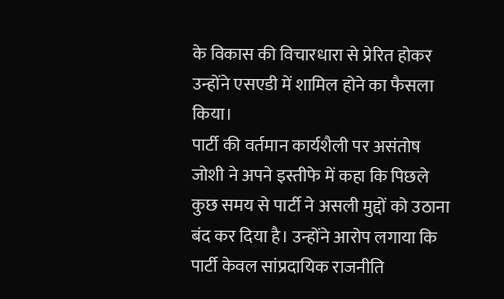के विकास की विचारधारा से प्रेरित होकर उन्होंने एसएडी में शामिल होने का फैसला किया।
पार्टी की वर्तमान कार्यशैली पर असंतोष
जोशी ने अपने इस्तीफे में कहा कि पिछले कुछ समय से पार्टी ने असली मुद्दों को उठाना बंद कर दिया है। उन्होंने आरोप लगाया कि पार्टी केवल सांप्रदायिक राजनीति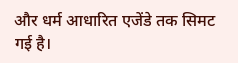और धर्म आधारित एजेंडे तक सिमट गई है।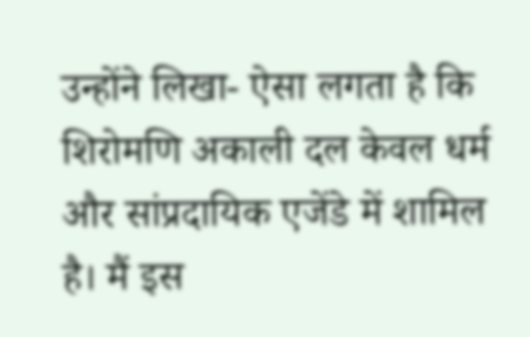उन्होंने लिखा- ऐसा लगता है कि शिरोमणि अकाली दल केवल धर्म और सांप्रदायिक एजेंडे में शामिल है। मैं इस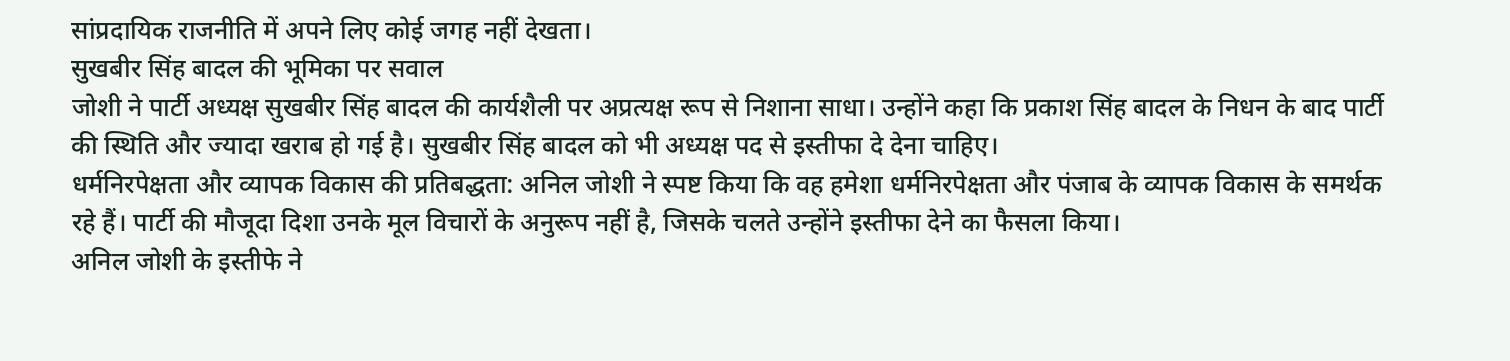सांप्रदायिक राजनीति में अपने लिए कोई जगह नहीं देखता।
सुखबीर सिंह बादल की भूमिका पर सवाल
जोशी ने पार्टी अध्यक्ष सुखबीर सिंह बादल की कार्यशैली पर अप्रत्यक्ष रूप से निशाना साधा। उन्होंने कहा कि प्रकाश सिंह बादल के निधन के बाद पार्टी की स्थिति और ज्यादा खराब हो गई है। सुखबीर सिंह बादल को भी अध्यक्ष पद से इस्तीफा दे देना चाहिए।
धर्मनिरपेक्षता और व्यापक विकास की प्रतिबद्धता: अनिल जोशी ने स्पष्ट किया कि वह हमेशा धर्मनिरपेक्षता और पंजाब के व्यापक विकास के समर्थक रहे हैं। पार्टी की मौजूदा दिशा उनके मूल विचारों के अनुरूप नहीं है, जिसके चलते उन्होंने इस्तीफा देने का फैसला किया।
अनिल जोशी के इस्तीफे ने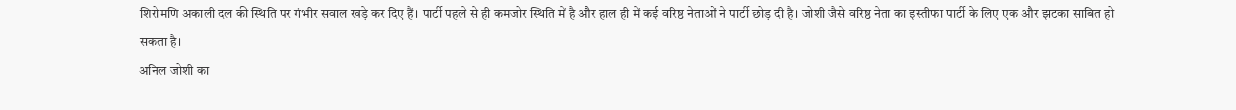शिरोमणि अकाली दल की स्थिति पर गंभीर सवाल खड़े कर दिए हैं। पार्टी पहले से ही कमजोर स्थिति में है और हाल ही में कई वरिष्ठ नेताओं ने पार्टी छोड़ दी है। जोशी जैसे वरिष्ठ नेता का इस्तीफा पार्टी के लिए एक और झटका साबित हो सकता है।
अनिल जोशी का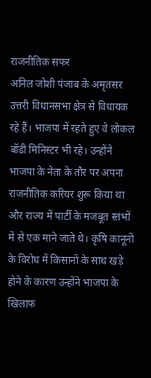राजनीतिक सफर
अनिल जोशी पंजाब के अमृतसर उत्तरी विधानसभा क्षेत्र से विधायक रहे हैं। भाजपा में रहते हुए वे लोकल बॉडी मिनिस्टर भी रहे। उन्होंने भाजपा के नेता के तौर पर अपना राजनीतिक करियर शुरू किया था और राज्य में पार्टी के मजबूत स्तंभों में से एक माने जाते थे। कृषि कानूनों के विरोध में किसानों के साथ खड़े होने के कारण उन्होंने भाजपा के खिलाफ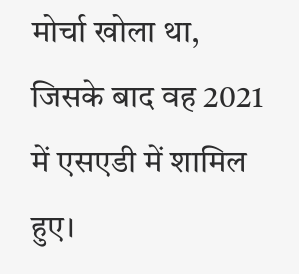मोर्चा खोला था, जिसके बाद वह 2021 में एसएडी में शामिल हुए।